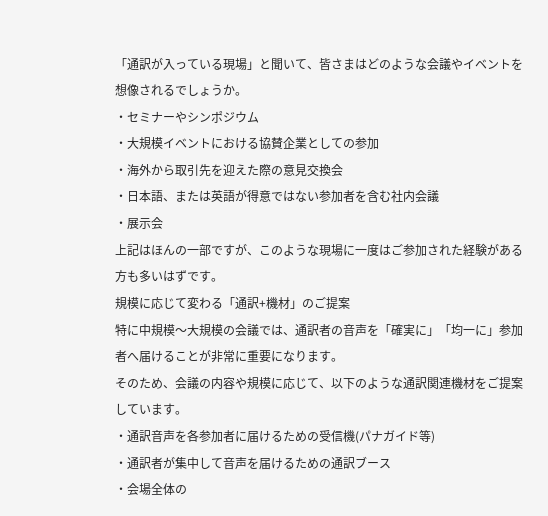「通訳が入っている現場」と聞いて、皆さまはどのような会議やイベントを想像されるでしょうか。
・セミナーやシンポジウム
・大規模イベントにおける協賛企業としての参加
・海外から取引先を迎えた際の意見交換会
・日本語、または英語が得意ではない参加者を含む社内会議
・展示会
上記はほんの一部ですが、このような現場に一度はご参加された経験がある方も多いはずです。
規模に応じて変わる「通訳+機材」のご提案
特に中規模〜大規模の会議では、通訳者の音声を「確実に」「均一に」参加者へ届けることが非常に重要になります。
そのため、会議の内容や規模に応じて、以下のような通訳関連機材をご提案しています。
・通訳音声を各参加者に届けるための受信機(パナガイド等)
・通訳者が集中して音声を届けるための通訳ブース
・会場全体の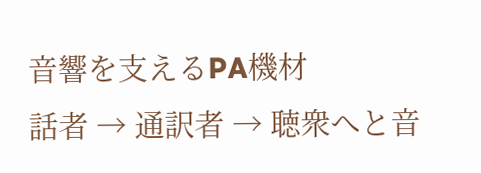音響を支えるPA機材
話者 → 通訳者 → 聴衆へと音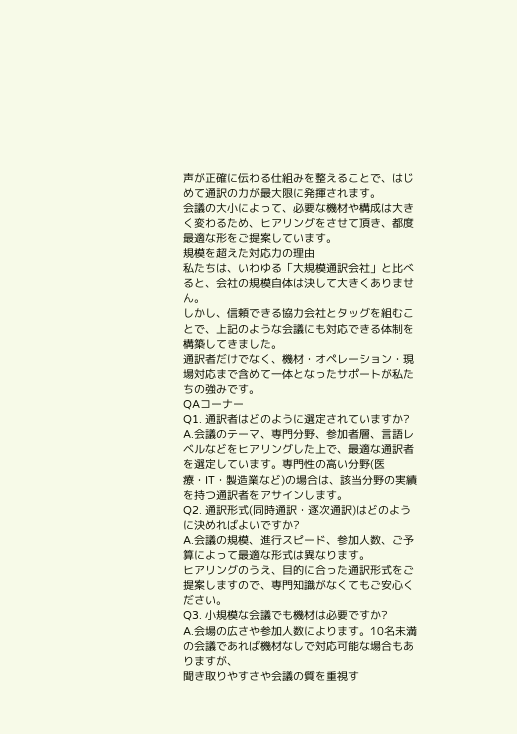声が正確に伝わる仕組みを整えることで、はじめて通訳の力が最大限に発揮されます。
会議の大小によって、必要な機材や構成は大きく変わるため、ヒアリングをさせて頂き、都度最適な形をご提案しています。
規模を超えた対応力の理由
私たちは、いわゆる「大規模通訳会社」と比べると、会社の規模自体は決して大きくありません。
しかし、信頼できる協力会社とタッグを組むことで、上記のような会議にも対応できる体制を構築してきました。
通訳者だけでなく、機材・オペレーション・現場対応まで含めて一体となったサポートが私たちの強みです。
QAコーナー
Q1. 通訳者はどのように選定されていますか?
A.会議のテーマ、専門分野、参加者層、言語レベルなどをヒアリングした上で、最適な通訳者を選定しています。専門性の高い分野(医療・IT・製造業など)の場合は、該当分野の実績を持つ通訳者をアサインします。
Q2. 通訳形式(同時通訳・逐次通訳)はどのように決めればよいですか?
A.会議の規模、進行スピード、参加人数、ご予算によって最適な形式は異なります。
ヒアリングのうえ、目的に合った通訳形式をご提案しますので、専門知識がなくてもご安心ください。
Q3. 小規模な会議でも機材は必要ですか?
A.会場の広さや参加人数によります。10名未満の会議であれば機材なしで対応可能な場合もありますが、
聞き取りやすさや会議の質を重視す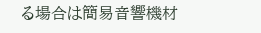る場合は簡易音響機材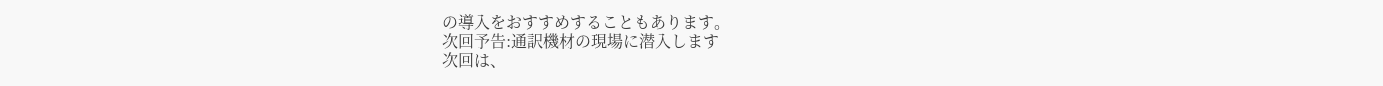の導入をおすすめすることもあります。
次回予告:通訳機材の現場に潜入します
次回は、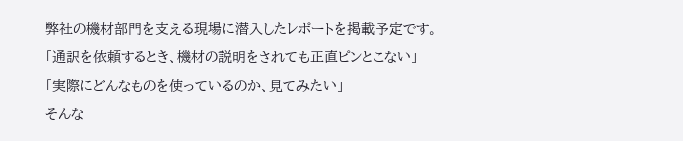弊社の機材部門を支える現場に潜入したレポートを掲載予定です。
「通訳を依頼するとき、機材の説明をされても正直ピンとこない」
「実際にどんなものを使っているのか、見てみたい」
そんな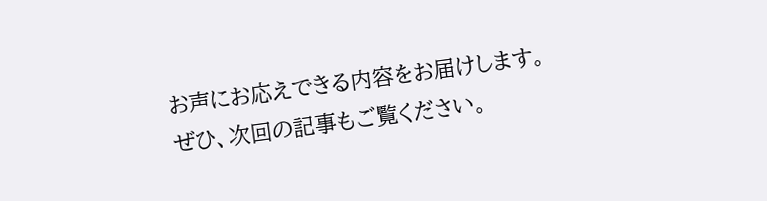お声にお応えできる内容をお届けします。
ぜひ、次回の記事もご覧ください。